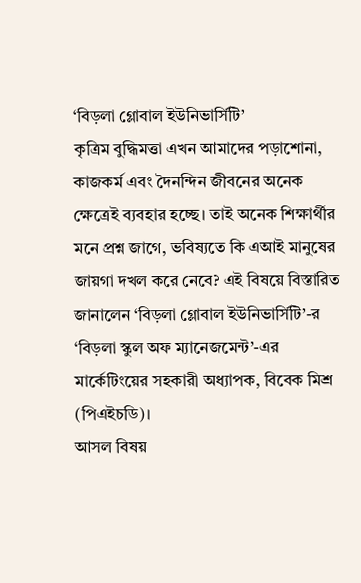‘বিড়লা গ্লোবাল ইউনিভার্সিটি’
কৃত্রিম বুদ্ধিমত্তা এখন আমাদের পড়াশোনা, কাজকর্ম এবং দৈনন্দিন জীবনের অনেক ক্ষেত্রেই ব্যবহার হচ্ছে। তাই অনেক শিক্ষার্থীর মনে প্রশ্ন জাগে, ভবিষ্যতে কি এআই মানুষের জায়গা দখল করে নেবে? এই বিষয়ে বিস্তারিত জানালেন ‘বিড়লা গ্লোবাল ইউনিভার্সিটি’-র ‘বিড়লা স্কুল অফ ম্যানেজমেন্ট’-এর মার্কেটিংয়ের সহকারী অধ্যাপক, বিবেক মিশ্র (পিএইচডি)।
আসল বিষয়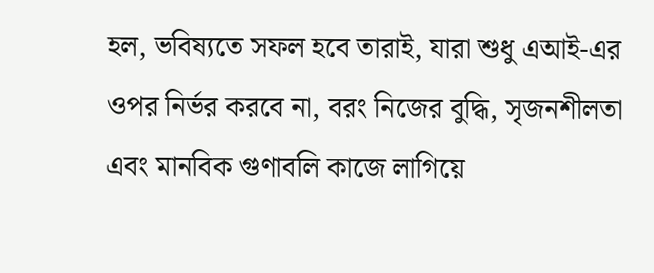হল, ভবিষ্যতে সফল হবে তারাই, যারা শুধু এআই-এর ওপর নির্ভর করবে না, বরং নিজের বুদ্ধি, সৃজনশীলতা এবং মানবিক গুণাবলি কাজে লাগিয়ে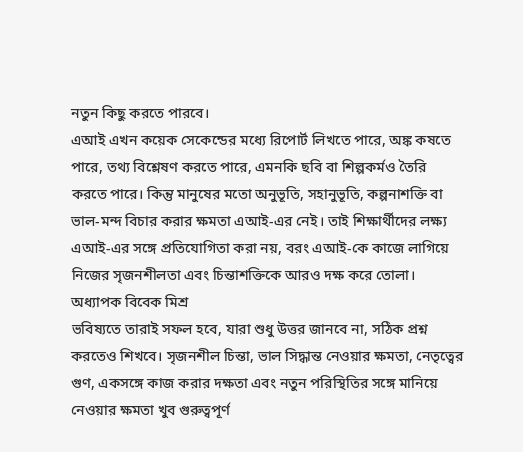নতুন কিছু করতে পারবে।
এআই এখন কয়েক সেকেন্ডের মধ্যে রিপোর্ট লিখতে পারে, অঙ্ক কষতে পারে, তথ্য বিশ্লেষণ করতে পারে, এমনকি ছবি বা শিল্পকর্মও তৈরি করতে পারে। কিন্তু মানুষের মতো অনুভূতি, সহানুভূতি, কল্পনাশক্তি বা ভাল-মন্দ বিচার করার ক্ষমতা এআই-এর নেই। তাই শিক্ষার্থীদের লক্ষ্য এআই-এর সঙ্গে প্রতিযোগিতা করা নয়, বরং এআই-কে কাজে লাগিয়ে নিজের সৃজনশীলতা এবং চিন্তাশক্তিকে আরও দক্ষ করে তোলা।
অধ্যাপক বিবেক মিশ্র
ভবিষ্যতে তারাই সফল হবে, যারা শুধু উত্তর জানবে না, সঠিক প্রশ্ন করতেও শিখবে। সৃজনশীল চিন্তা, ভাল সিদ্ধান্ত নেওয়ার ক্ষমতা, নেতৃত্বের গুণ, একসঙ্গে কাজ করার দক্ষতা এবং নতুন পরিস্থিতির সঙ্গে মানিয়ে নেওয়ার ক্ষমতা খুব গুরুত্বপূর্ণ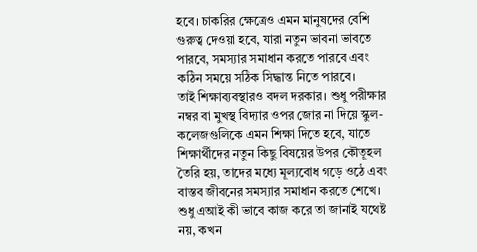হবে। চাকরির ক্ষেত্রেও এমন মানুষদের বেশি গুরুত্ব দেওয়া হবে, যারা নতুন ভাবনা ভাবতে পারবে, সমস্যার সমাধান করতে পারবে এবং কঠিন সময়ে সঠিক সিদ্ধান্ত নিতে পারবে।
তাই শিক্ষাব্যবস্থারও বদল দরকার। শুধু পরীক্ষার নম্বর বা মুখস্থ বিদ্যার ওপর জোর না দিয়ে স্কুল-কলেজগুলিকে এমন শিক্ষা দিতে হবে, যাতে শিক্ষার্থীদের নতুন কিছু বিষয়ের উপর কৌতূহল তৈরি হয়, তাদের মধ্যে মূল্যবোধ গড়ে ওঠে এবং বাস্তব জীবনের সমস্যার সমাধান করতে শেখে। শুধু এআই কী ভাবে কাজ করে তা জানাই যথেষ্ট নয়, কখন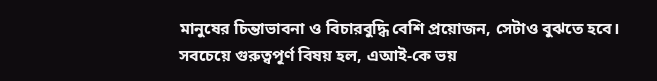মানুষের চিন্তাভাবনা ও বিচারবুদ্ধি বেশি প্রয়োজন, সেটাও বুঝতে হবে।
সবচেয়ে গুরুত্বপূর্ণ বিষয় হল, এআই-কে ভয়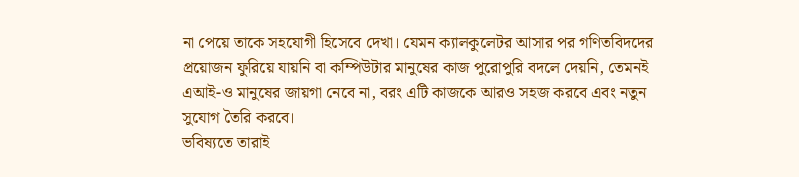না পেয়ে তাকে সহযোগী হিসেবে দেখা। যেমন ক্যালকুলেটর আসার পর গণিতবিদদের প্রয়োজন ফুরিয়ে যায়নি বা কম্পিউটার মানুষের কাজ পুরোপুরি বদলে দেয়নি, তেমনই এআই-ও মানুষের জায়গা নেবে না, বরং এটি কাজকে আরও সহজ করবে এবং নতুন সুযোগ তৈরি করবে।
ভবিষ্যতে তারাই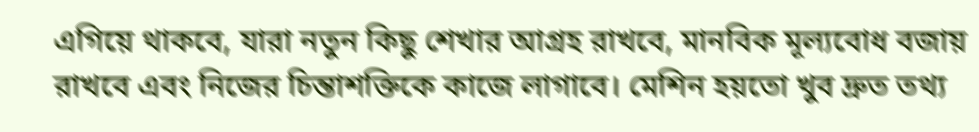এগিয়ে থাকবে, যারা নতুন কিছু শেখার আগ্রহ রাখবে, মানবিক মূল্যবোধ বজায় রাখবে এবং নিজের চিন্তাশক্তিকে কাজে লাগাবে। মেশিন হয়তো খুব দ্রুত তথ্য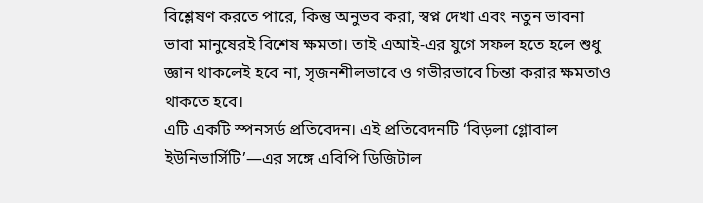বিশ্লেষণ করতে পারে, কিন্তু অনুভব করা, স্বপ্ন দেখা এবং নতুন ভাবনা ভাবা মানুষেরই বিশেষ ক্ষমতা। তাই এআই-এর যুগে সফল হতে হলে শুধু জ্ঞান থাকলেই হবে না, সৃজনশীলভাবে ও গভীরভাবে চিন্তা করার ক্ষমতাও থাকতে হবে।
এটি একটি স্পনসর্ড প্রতিবেদন। এই প্রতিবেদনটি ‘বিড়লা গ্লোবাল ইউনিভার্সিটি’—এর সঙ্গে এবিপি ডিজিটাল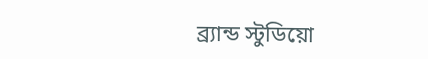ব্র্যান্ড স্টুডিয়ো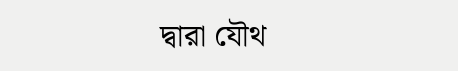দ্বারা যৌথ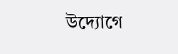উদ্যোগে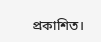প্রকাশিত।